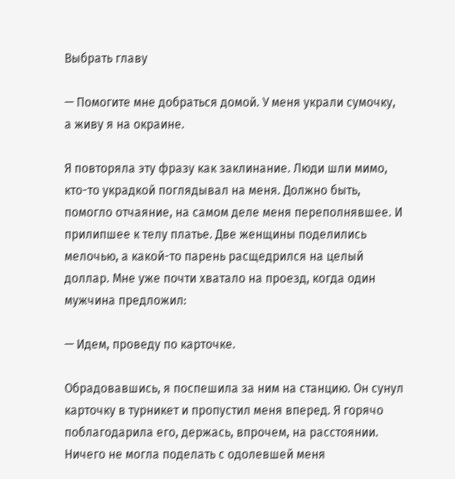Выбрать главу

— Помогите мне добраться домой. У меня украли сумочку, а живу я на окраине.

Я повторяла эту фразу как заклинание. Люди шли мимо, кто-то украдкой поглядывал на меня. Должно быть, помогло отчаяние, на самом деле меня переполнявшее. И прилипшее к телу платье. Две женщины поделились мелочью, а какой-то парень расщедрился на целый доллар. Мне уже почти хватало на проезд, когда один мужчина предложил:

— Идем, проведу по карточке.

Обрадовавшись, я поспешила за ним на станцию. Он сунул карточку в турникет и пропустил меня вперед. Я горячо поблагодарила его, держась, впрочем, на расстоянии. Ничего не могла поделать с одолевшей меня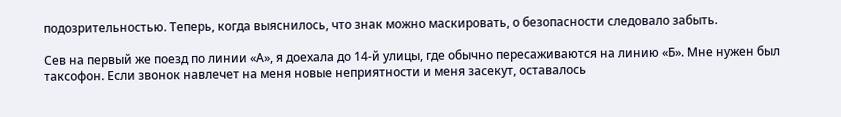подозрительностью. Теперь, когда выяснилось, что знак можно маскировать, о безопасности следовало забыть.

Сев на первый же поезд по линии «А», я доехала до 14-й улицы, где обычно пересаживаются на линию «Б». Мне нужен был таксофон. Если звонок навлечет на меня новые неприятности и меня засекут, оставалось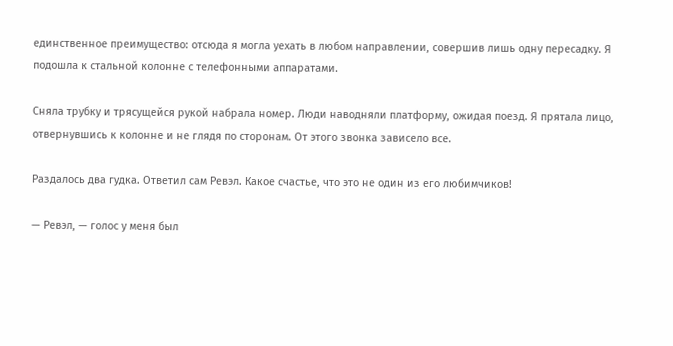единственное преимущество: отсюда я могла уехать в любом направлении, совершив лишь одну пересадку. Я подошла к стальной колонне с телефонными аппаратами.

Сняла трубку и трясущейся рукой набрала номер. Люди наводняли платформу, ожидая поезд. Я прятала лицо, отвернувшись к колонне и не глядя по сторонам. От этого звонка зависело все.

Раздалось два гудка. Ответил сам Ревэл. Какое счастье, что это не один из его любимчиков!

— Ревэл, — голос у меня был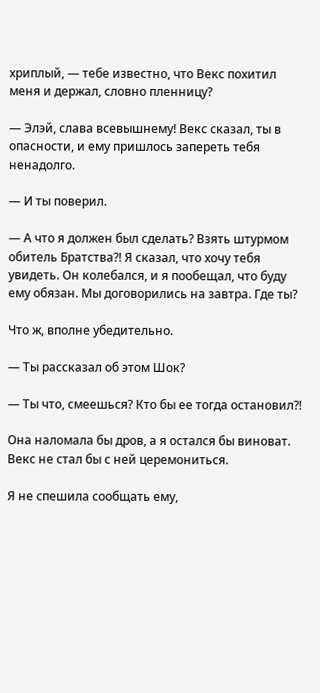хриплый, — тебе известно, что Векс похитил меня и держал, словно пленницу?

— Элэй, слава всевышнему! Векс сказал, ты в опасности, и ему пришлось запереть тебя ненадолго.

— И ты поверил.

— А что я должен был сделать? Взять штурмом обитель Братства?! Я сказал, что хочу тебя увидеть. Он колебался, и я пообещал, что буду ему обязан. Мы договорились на завтра. Где ты?

Что ж, вполне убедительно.

— Ты рассказал об этом Шок?

— Ты что, смеешься? Кто бы ее тогда остановил?!

Она наломала бы дров, а я остался бы виноват. Векс не стал бы с ней церемониться.

Я не спешила сообщать ему,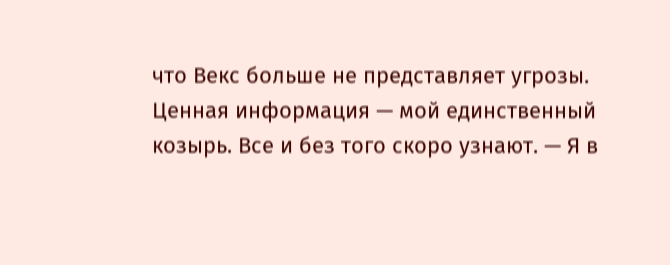что Векс больше не представляет угрозы. Ценная информация — мой единственный козырь. Все и без того скоро узнают. — Я в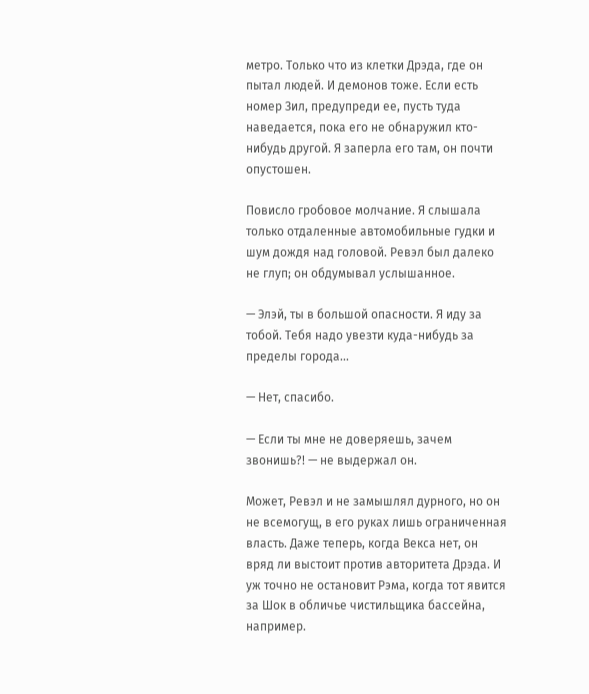метро. Только что из клетки Дрэда, где он пытал людей. И демонов тоже. Если есть номер Зил, предупреди ее, пусть туда наведается, пока его не обнаружил кто-нибудь другой. Я заперла его там, он почти опустошен.

Повисло гробовое молчание. Я слышала только отдаленные автомобильные гудки и шум дождя над головой. Ревэл был далеко не глуп; он обдумывал услышанное.

— Элэй, ты в большой опасности. Я иду за тобой. Тебя надо увезти куда-нибудь за пределы города...

— Нет, спасибо.

— Если ты мне не доверяешь, зачем звонишь?! — не выдержал он.

Может, Ревэл и не замышлял дурного, но он не всемогущ, в его руках лишь ограниченная власть. Даже теперь, когда Векса нет, он вряд ли выстоит против авторитета Дрэда. И уж точно не остановит Рэма, когда тот явится за Шок в обличье чистильщика бассейна, например.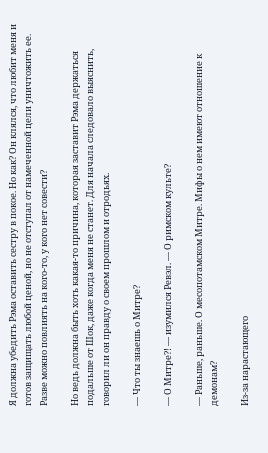Я должна убедить Рэма оставить сестру в покое. Но как? Он клялся, что любит меня и готов защищать любой ценой, но не отступал от намеченной цели уничтожить ее. Разве можно повлиять на кого-то, у кого нет совести?

Но ведь должна быть хоть какая-то причина, которая заставит Рэма держаться подальше от Шок, даже когда меня не станет. Для начала следовало выяснить, говорил ли он правду о своем прошлом и отродьях.

— Что ты знаешь о Митре?

— О Митре?! — изумился Ревэл. — О римском культе?

— Раньше, раньше. О месопотамском Митре. Мифы о нем имеют отношение к демонам?

Из-за нарастающего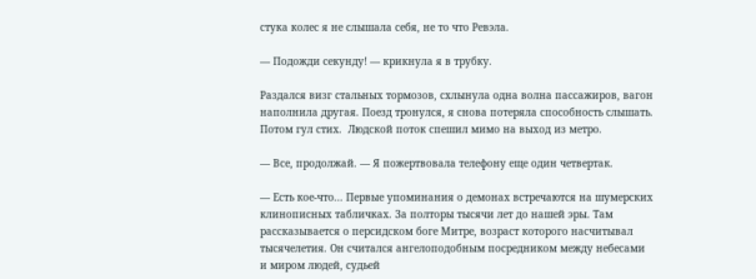стука колес я не слышала себя, не то что Ревэла.

— Подожди секунду! — крикнула я в трубку.

Раздался визг стальных тормозов, схлынула одна волна пассажиров, вагон наполнила другая. Поезд тронулся, я снова потеряла способность слышать. Потом гул стих.  Людской поток спешил мимо на выход из метро.

— Все, продолжай. — Я пожертвовала телефону еще один четвертак.

— Есть кое-что... Первые упоминания о демонах встречаются на шумерских клинописных табличках. За полторы тысячи лет до нашей эры. Там рассказывается о персидском боге Митре, возраст которого насчитывал тысячелетия. Он считался ангелоподобным посредником между небесами и миром людей, судьей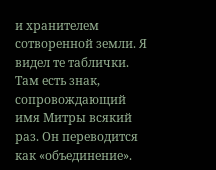и хранителем сотворенной земли. Я видел те таблички. Там есть знак, сопровождающий имя Митры всякий раз. Он переводится как «объединение».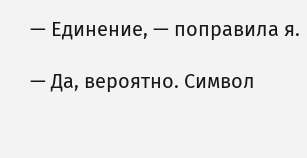— Единение, — поправила я.

— Да, вероятно. Символ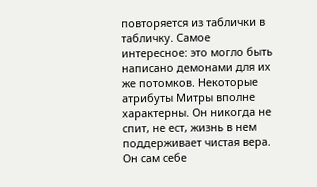повторяется из таблички в табличку. Самое интересное: это могло быть написано демонами для их же потомков. Некоторые атрибуты Митры вполне характерны. Он никогда не спит, не ест, жизнь в нем поддерживает чистая вера. Он сам себе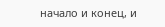начало и конец, и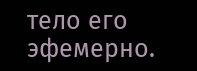тело его эфемерно.